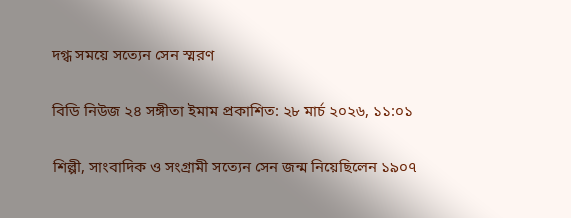দগ্ধ সময়ে সত্যেন সেন স্মরণ

বিডি নিউজ ২৪ সঙ্গীতা ইমাম প্রকাশিত: ২৮ মার্চ ২০২৬, ১১:০১

শিল্পী, সাংবাদিক ও সংগ্রামী সত্যেন সেন জন্ম নিয়েছিলেন ১৯০৭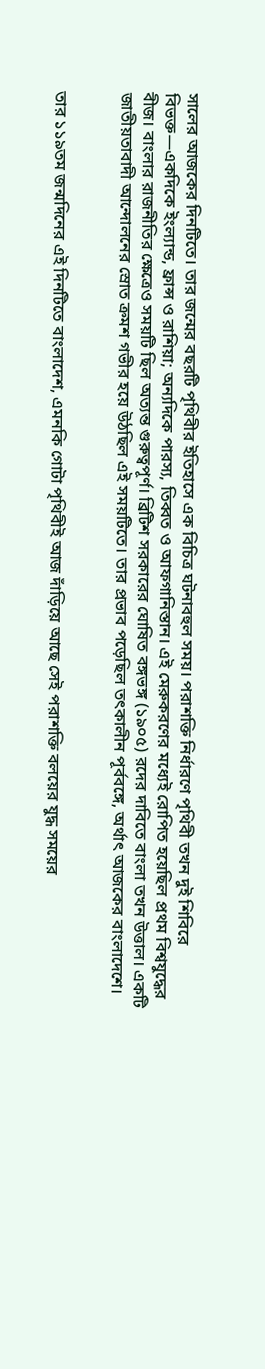সালের আজকের দিনটিতে। তার জন্মের বছরটি পৃথিবীর ইতিহাসে এক বিচিত্র ঘটনাবহুল সময়। পরাশক্তি নির্ধারণে পৃথিবী তখন দুই শিবিরে বিভক্ত—একদিকে ইংল্যান্ড, ফ্রান্স ও রাশিয়া; অন্যদিকে পারস্য, তিব্বত ও আফগানিস্তান। এই মেরুকরণের মধ্যেই রোপিত হয়েছিল প্রথম বিশ্বযুদ্ধের বীজ। বাংলার রাজনীতির ক্ষেত্রেও সময়টি ছিল অত্যন্ত গুরুত্বপূর্ণ। ব্রিটিশ সরকারের ঘোষিত বঙ্গভঙ্গ (১৯০৫) রদের দাবিতে বাংলা তখন উত্তাল। একটি জাতীয়তাবাদী আন্দোলনের স্রোত ক্রমশ গভীর হয়ে উঠছিল এই সময়টিতে। তার প্রভাব পড়েছিল তৎকালীন পূর্ববঙ্গে, অর্থাৎ আজকের বাংলাদেশে।


তার ১১৯তম জন্মদিনের এই দিনটিতে বাংলাদেশ, এমনকি গোটা পৃথিবীই আজ দাঁড়িয়ে আছে সেই পরাশক্তি বলয়ের যুদ্ধ সময়ের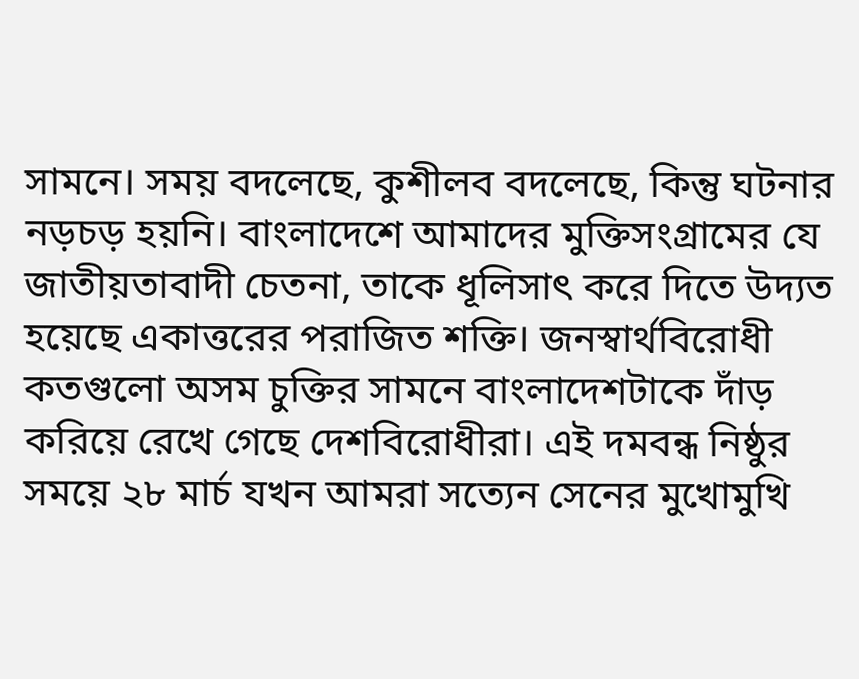সামনে। সময় বদলেছে, কুশীলব বদলেছে, কিন্তু ঘটনার নড়চড় হয়নি। বাংলাদেশে আমাদের মুক্তিসংগ্রামের যে জাতীয়তাবাদী চেতনা, তাকে ধূলিসাৎ করে দিতে উদ্যত হয়েছে একাত্তরের পরাজিত শক্তি। জনস্বার্থবিরোধী কতগুলো অসম চুক্তির সামনে বাংলাদেশটাকে দাঁড় করিয়ে রেখে গেছে দেশবিরোধীরা। এই দমবন্ধ নিষ্ঠুর সময়ে ২৮ মার্চ যখন আমরা সত্যেন সেনের মুখোমুখি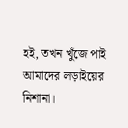হই, তখন খুঁজে পাই আমাদের লড়াইয়ের নিশানা।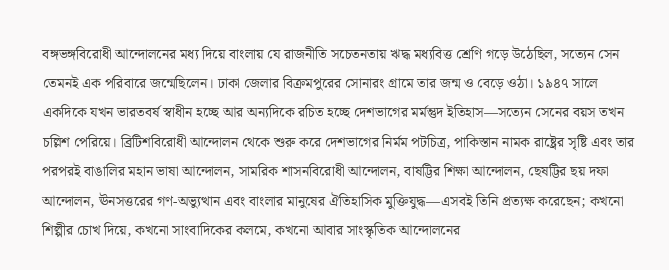বঙ্গভঙ্গবিরোধী আন্দোলনের মধ্য দিয়ে বাংলায় যে রাজনীতি সচেতনতায় ঋদ্ধ মধ্যবিত্ত শ্রেণি গড়ে উঠেছিল, সত্যেন সেন তেমনই এক পরিবারে জন্মেছিলেন। ঢাকা জেলার বিক্রমপুরের সোনারং গ্রামে তার জন্ম ও বেড়ে ওঠা। ১৯৪৭ সালে একদিকে যখন ভারতবর্ষ স্বাধীন হচ্ছে আর অন্যদিকে রচিত হচ্ছে দেশভাগের মর্মন্তুদ ইতিহাস—সত্যেন সেনের বয়স তখন চল্লিশ পেরিয়ে। ব্রিটিশবিরোধী আন্দোলন থেকে শুরু করে দেশভাগের নির্মম পটচিত্র, পাকিস্তান নামক রাষ্ট্রের সৃষ্টি এবং তার পরপরই বাঙালির মহান ভাষা আন্দোলন, সামরিক শাসনবিরোধী আন্দোলন, বাষট্টির শিক্ষা আন্দোলন, ছেষট্টির ছয় দফা আন্দোলন, ঊনসত্তরের গণ-অভ্যুত্থান এবং বাংলার মানুষের ঐতিহাসিক মুক্তিযুদ্ধ—এসবই তিনি প্রত্যক্ষ করেছেন; কখনো শিল্পীর চোখ দিয়ে, কখনো সাংবাদিকের কলমে, কখনো আবার সাংস্কৃতিক আন্দোলনের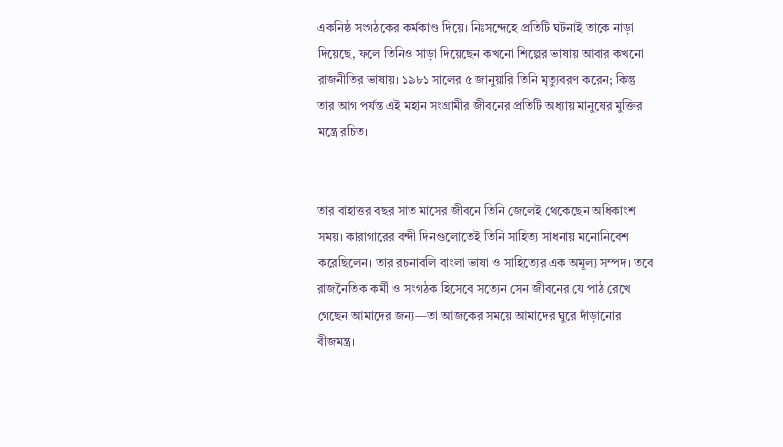একনিষ্ঠ সংগঠকের কর্মকাণ্ড দিয়ে। নিঃসন্দেহে প্রতিটি ঘটনাই তাকে নাড়া দিয়েছে, ফলে তিনিও সাড়া দিয়েছেন কখনো শিল্পের ভাষায় আবার কখনো রাজনীতির ভাষায়। ১৯৮১ সালের ৫ জানুয়ারি তিনি মৃত্যুবরণ করেন; কিন্তু তার আগ পর্যন্ত এই মহান সংগ্রামীর জীবনের প্রতিটি অধ্যায় মানুষের মুক্তির মন্ত্রে রচিত।


তার বাহাত্তর বছর সাত মাসের জীবনে তিনি জেলেই থেকেছেন অধিকাংশ সময়। কারাগারের বন্দী দিনগুলোতেই তিনি সাহিত্য সাধনায় মনোনিবেশ করেছিলেন। তার রচনাবলি বাংলা ভাষা ও সাহিত্যের এক অমূল্য সম্পদ। তবে রাজনৈতিক কর্মী ও সংগঠক হিসেবে সত্যেন সেন জীবনের যে পাঠ রেখে গেছেন আমাদের জন্য—তা আজকের সময়ে আমাদের ঘুরে দাঁড়ানোর বীজমন্ত্র।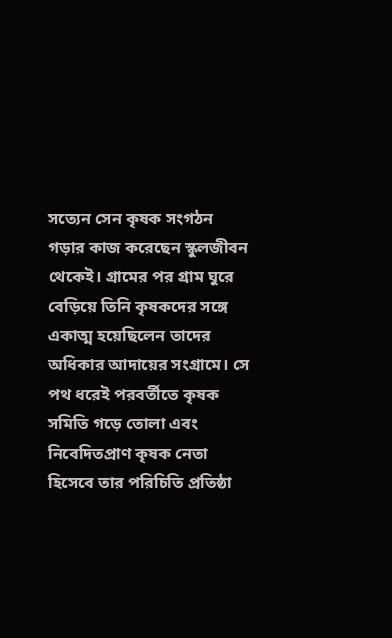সত্যেন সেন কৃষক সংগঠন গড়ার কাজ করেছেন স্কুলজীবন থেকেই। গ্রামের পর গ্রাম ঘুরে বেড়িয়ে তিনি কৃষকদের সঙ্গে একাত্ম হয়েছিলেন তাদের অধিকার আদায়ের সংগ্রামে। সে পথ ধরেই পরবর্তীতে কৃষক সমিতি গড়ে তোলা এবং নিবেদিতপ্রাণ কৃষক নেতা হিসেবে তার পরিচিতি প্রতিষ্ঠা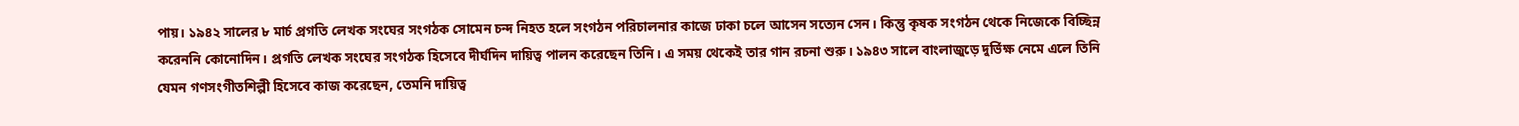পায়। ১৯৪২ সালের ৮ মার্চ প্রগতি লেখক সংঘের সংগঠক সোমেন চন্দ নিহত হলে সংগঠন পরিচালনার কাজে ঢাকা চলে আসেন সত্যেন সেন। কিন্তু কৃষক সংগঠন থেকে নিজেকে বিচ্ছিন্ন করেননি কোনোদিন। প্রগতি লেখক সংঘের সংগঠক হিসেবে দীর্ঘদিন দায়িত্ব পালন করেছেন তিনি। এ সময় থেকেই তার গান রচনা শুরু। ১৯৪৩ সালে বাংলাজুড়ে দুর্ভিক্ষ নেমে এলে তিনি যেমন গণসংগীতশিল্পী হিসেবে কাজ করেছেন, তেমনি দায়িত্ব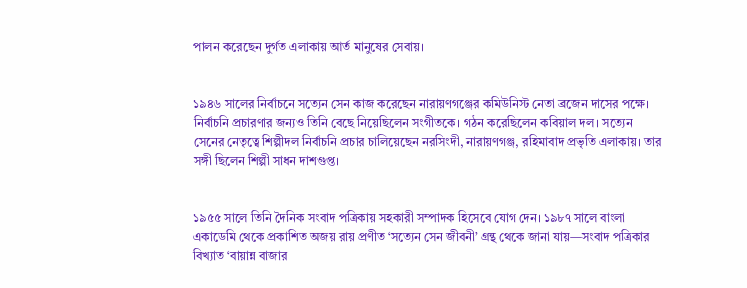পালন করেছেন দুর্গত এলাকায় আর্ত মানুষের সেবায়।


১৯৪৬ সালের নির্বাচনে সত্যেন সেন কাজ করেছেন নারায়ণগঞ্জের কমিউনিস্ট নেতা ব্রজেন দাসের পক্ষে। নির্বাচনি প্রচারণার জন্যও তিনি বেছে নিয়েছিলেন সংগীতকে। গঠন করেছিলেন কবিয়াল দল। সত্যেন সেনের নেতৃত্বে শিল্পীদল নির্বাচনি প্রচার চালিয়েছেন নরসিংদী, নারায়ণগঞ্জ, রহিমাবাদ প্রভৃতি এলাকায়। তার সঙ্গী ছিলেন শিল্পী সাধন দাশগুপ্ত।


১৯৫৫ সালে তিনি দৈনিক সংবাদ পত্রিকায় সহকারী সম্পাদক হিসেবে যোগ দেন। ১৯৮৭ সালে বাংলা একাডেমি থেকে প্রকাশিত অজয় রায় প্রণীত ‘সত্যেন সেন জীবনী’ গ্রন্থ থেকে জানা যায়—সংবাদ পত্রিকার বিখ্যাত ‘বায়ান্ন বাজার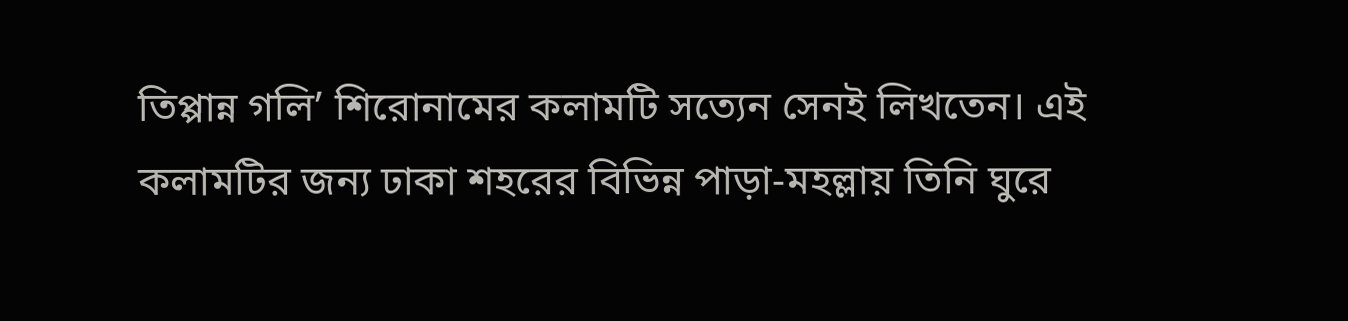তিপ্পান্ন গলি’ শিরোনামের কলামটি সত্যেন সেনই লিখতেন। এই কলামটির জন্য ঢাকা শহরের বিভিন্ন পাড়া-মহল্লায় তিনি ঘুরে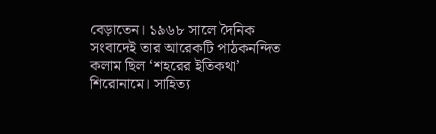বেড়াতেন। ১৯৬৮ সালে দৈনিক সংবাদেই তার আরেকটি পাঠকনন্দিত কলাম ছিল ‘শহরের ইতিকথা’ শিরোনামে। সাহিত্য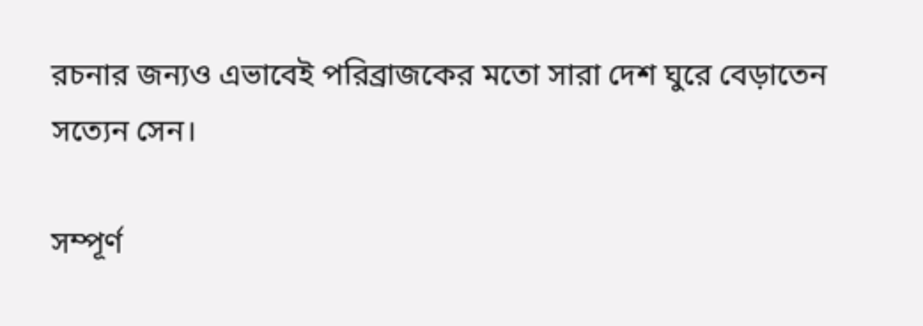রচনার জন্যও এভাবেই পরিব্রাজকের মতো সারা দেশ ঘুরে বেড়াতেন সত্যেন সেন।

সম্পূর্ণ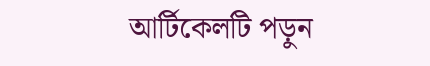আর্টিকেলটি পড়ুন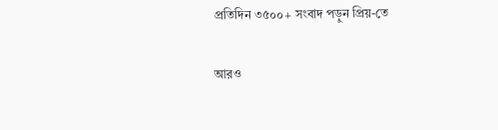প্রতিদিন ৩৫০০+ সংবাদ পড়ুন প্রিয়-তে

আরও